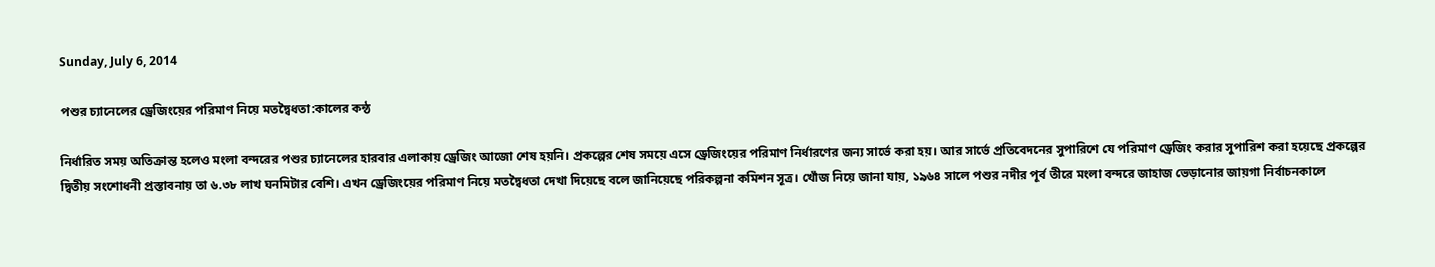Sunday, July 6, 2014

পশুর চ্যানেলের ড্রেজিংয়ের পরিমাণ নিয়ে মতদ্বৈধতা:কালের কন্ঠ

নির্ধারিত সময় অতিক্রান্ত হলেও মংলা বন্দরের পশুর চ্যানেলের হারবার এলাকায় ড্রেজিং আজো শেষ হয়নি। প্রকল্পের শেষ সময়ে এসে ড্রেজিংয়ের পরিমাণ নির্ধারণের জন্য সার্ভে করা হয়। আর সার্ভে প্রতিবেদনের সুপারিশে যে পরিমাণ ড্রেজিং করার সুপারিশ করা হয়েছে প্রকল্পের দ্বিতীয় সংশোধনী প্রস্তাবনায় তা ৬.৩৮ লাখ ঘনমিটার বেশি। এখন ড্রেজিংয়ের পরিমাণ নিয়ে মতদ্বৈধতা দেখা দিয়েছে বলে জানিয়েছে পরিকল্পনা কমিশন সূত্র। খোঁজ নিয়ে জানা যায়, ১৯৬৪ সালে পশুর নদীর পূর্ব তীরে মংলা বন্দরে জাহাজ ভেড়ানোর জায়গা নির্বাচনকালে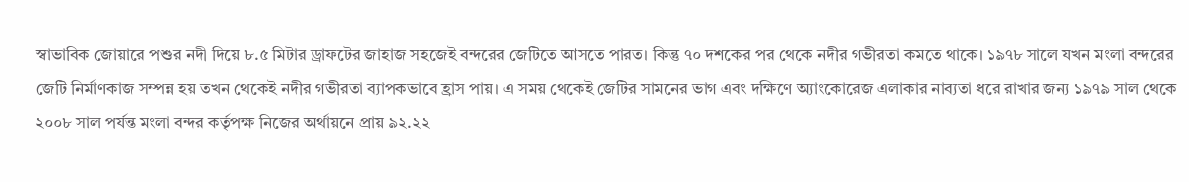স্বাভাবিক জোয়ারে পশুর নদী দিয়ে ৮.৫ মিটার ড্রাফটের জাহাজ সহজেই বন্দরের জেটিতে আসতে পারত। কিন্তু ৭০ দশকের পর থেকে নদীর গভীরতা কমতে থাকে। ১৯৭৮ সালে যখন মংলা বন্দরের জেটি নির্মাণকাজ সম্পন্ন হয় তখন থেকেই নদীর গভীরতা ব্যাপকভাবে হ্রাস পায়। এ সময় থেকেই জেটির সামনের ভাগ এবং দক্ষিণে অ্যাংকোরেজ এলাকার নাব্যতা ধরে রাখার জন্য ১৯৭৯ সাল থেকে ২০০৮ সাল পর্যন্ত মংলা বন্দর কর্তৃপক্ষ নিজের অর্থায়নে প্রায় ৯২.২২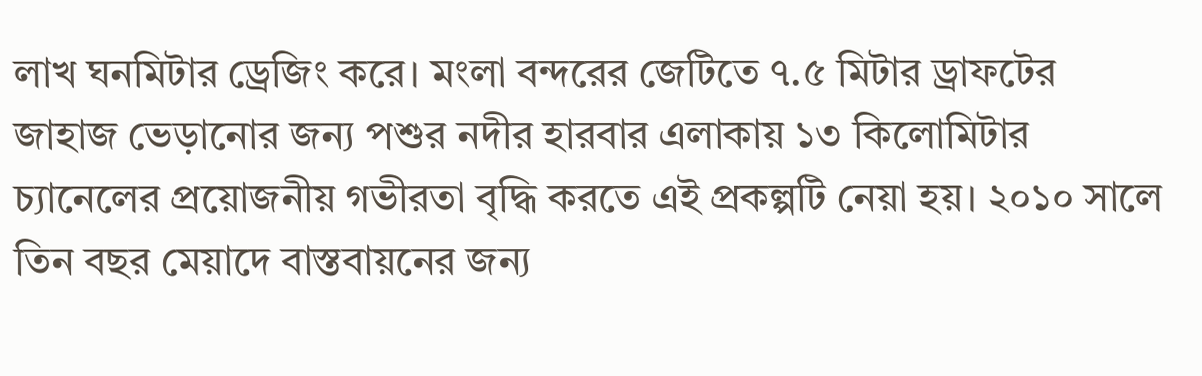লাখ ঘনমিটার ড্রেজিং করে। মংলা বন্দরের জেটিতে ৭.৫ মিটার ড্রাফটের জাহাজ ভেড়ানোর জন্য পশুর নদীর হারবার এলাকায় ১৩ কিলোমিটার চ্যানেলের প্রয়োজনীয় গভীরতা বৃদ্ধি করতে এই প্রকল্পটি নেয়া হয়। ২০১০ সালে তিন বছর মেয়াদে বাস্তবায়নের জন্য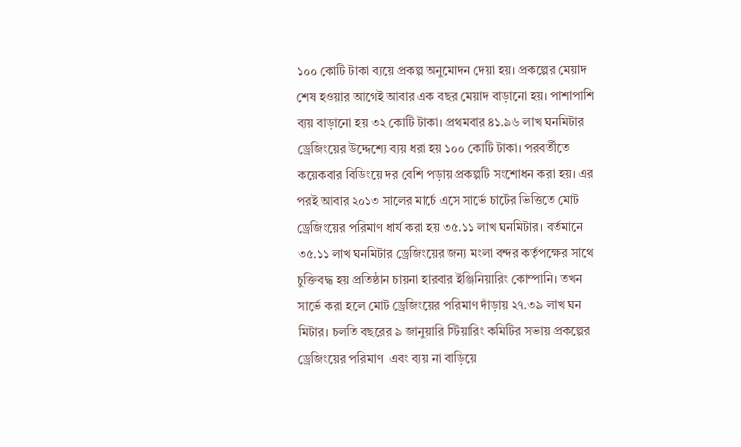১০০ কোটি টাকা ব্যয়ে প্রকল্প অনুমোদন দেয়া হয়। প্রকল্পের মেয়াদ শেষ হওয়ার আগেই আবার এক বছর মেয়াদ বাড়ানো হয়। পাশাপাশি ব্যয় বাড়ানো হয় ৩২ কোটি টাকা। প্রথমবার ৪১.৯৬ লাখ ঘনমিটার ড্রেজিংয়ের উদ্দেশ্যে ব্যয় ধরা হয় ১০০ কোটি টাকা। পরবর্তীতে কয়েকবার বিডিংয়ে দর বেশি পড়ায় প্রকল্পটি সংশোধন করা হয়। এর পরই আবার ২০১৩ সালের মার্চে এসে সার্ভে চার্টের ভিত্তিতে মোট ড্রেজিংয়ের পরিমাণ ধার্য করা হয় ৩৫.১১ লাখ ঘনমিটার। বর্তমানে ৩৫.১১ লাখ ঘনমিটার ড্রেজিংয়ের জন্য মংলা বন্দর কর্তৃপক্ষের সাথে চুক্তিবদ্ধ হয় প্রতিষ্ঠান চায়না হারবার ইঞ্জিনিয়ারিং কোম্পানি। তখন সার্ভে করা হলে মোট ড্রেজিংয়ের পরিমাণ দাঁড়ায় ২৭.৩৯ লাখ ঘন মিটার। চলতি বছরের ৯ জানুয়ারি স্টিয়ারিং কমিটির সভায় প্রকল্পের ড্রেজিংয়ের পরিমাণ  এবং ব্যয় না বাড়িয়ে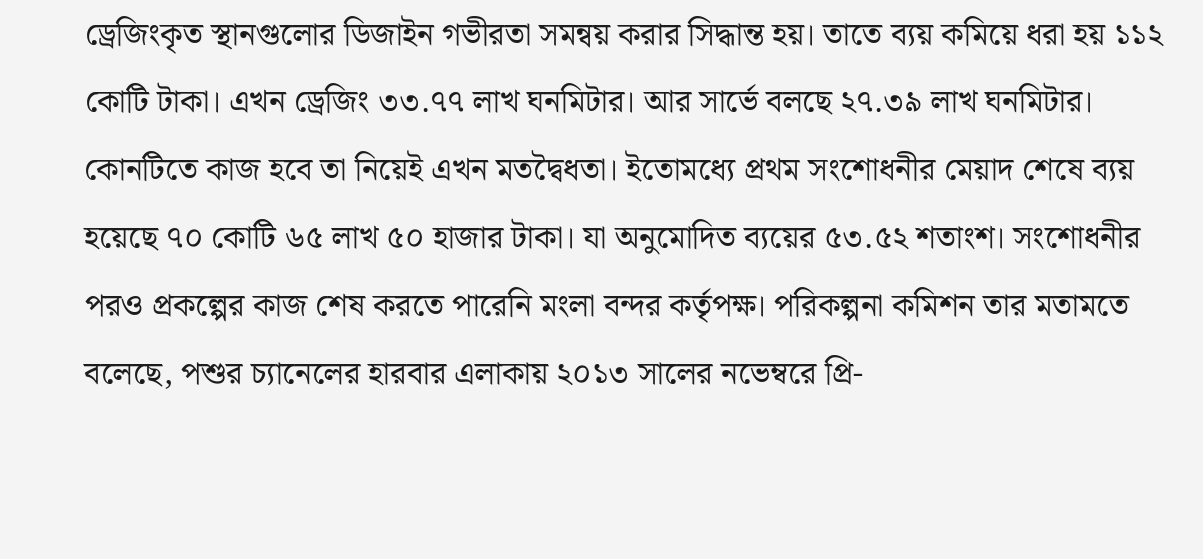ড্রেজিংকৃত স্থানগুলোর ডিজাইন গভীরতা সমন্বয় করার সিদ্ধান্ত হয়। তাতে ব্যয় কমিয়ে ধরা হয় ১১২ কোটি টাকা। এখন ড্রেজিং ৩৩.৭৭ লাখ ঘনমিটার। আর সার্ভে বলছে ২৭.৩৯ লাখ ঘনমিটার। কোনটিতে কাজ হবে তা নিয়েই এখন মতদ্বৈধতা। ইতোমধ্যে প্রথম সংশোধনীর মেয়াদ শেষে ব্যয় হয়েছে ৭০ কোটি ৬৫ লাখ ৫০ হাজার টাকা। যা অনুমোদিত ব্যয়ের ৫৩.৫২ শতাংশ। সংশোধনীর পরও প্রকল্পের কাজ শেষ করতে পারেনি মংলা বন্দর কর্তৃপক্ষ। পরিকল্পনা কমিশন তার মতামতে বলেছে, পশুর চ্যানেলের হারবার এলাকায় ২০১৩ সালের নভেম্বরে প্রি-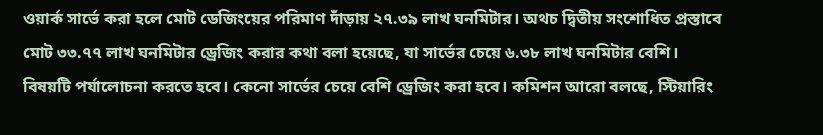ওয়ার্ক সার্ভে করা হলে মোট ডেজিংয়ের পরিমাণ দাঁড়ায় ২৭.৩৯ লাখ ঘনমিটার। অথচ দ্বিতীয় সংশোধিত প্রস্তাবে মোট ৩৩.৭৭ লাখ ঘনমিটার ড্রেজিং করার কথা বলা হয়েছে, যা সার্ভের চেয়ে ৬.৩৮ লাখ ঘনমিটার বেশি। বিষয়টি পর্যালোচনা করতে হবে। কেনো সার্ভের চেয়ে বেশি ড্রেজিং করা হবে। কমিশন আরো বলছে, স্টিয়ারিং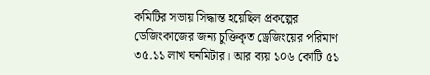কমিটির সভায় সিদ্ধান্ত হয়েছিল প্রকল্পের ডেজিংকাজের জন্য চুক্তিকৃত ড্রেজিংয়ের পরিমাণ ৩৫.১১ লাখ ঘনমিটার। আর ব্যয় ১০৬ কোটি ৫১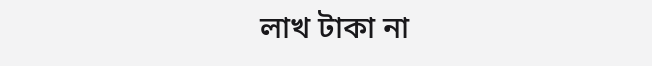লাখ টাকা না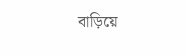বাড়িয়ে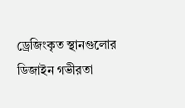ড্রেজিংকৃত স্থানগুলোর ডিজাইন গভীরতা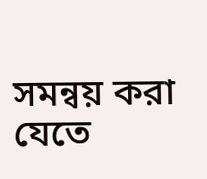সমন্বয় করা যেতে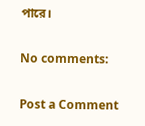পারে।

No comments:

Post a Comment